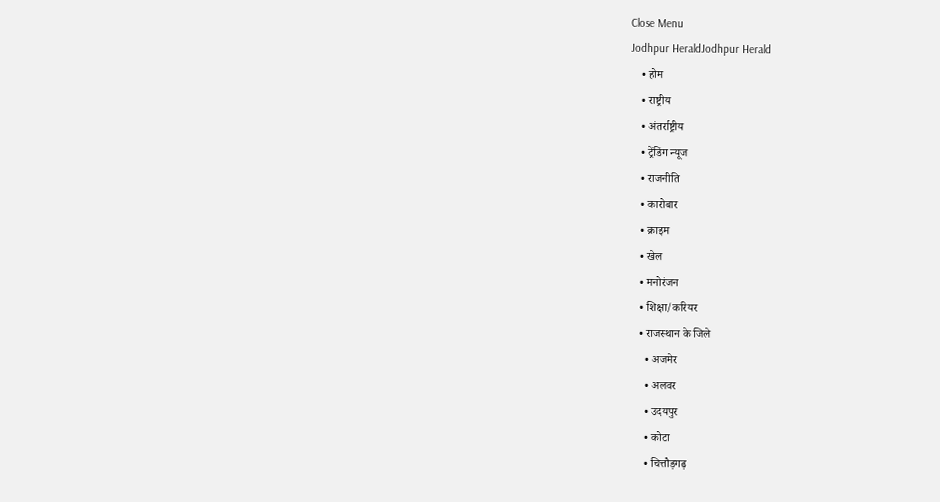Close Menu
Jodhpur HeraldJodhpur Herald
    • होम
    • राष्ट्रीय
    • अंतर्राष्ट्रीय
    • ट्रेंडिंग न्यूज
    • राजनीति
    • कारोबार
    • क्राइम
    • खेल
    • मनोरंजन
    • शिक्षा/करियर
    • राजस्थान के जिले
      • अजमेर
      • अलवर
      • उदयपुर
      • कोटा
      • चित्तौड़गढ़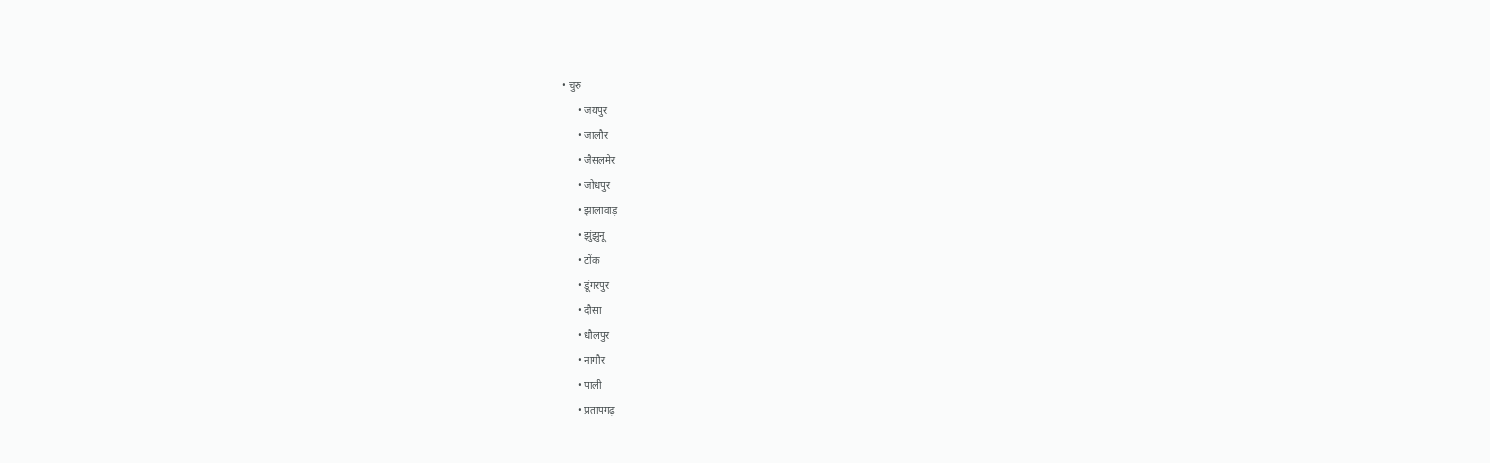• चुरु
      • जयपुर
      • जालौर
      • जैसलमेर
      • जोधपुर
      • झालावाड़
      • झुंझुनू
      • टोंक
      • डूंगरपुर
      • दौसा
      • धौलपुर
      • नागौर
      • पाली
      • प्रतापगढ़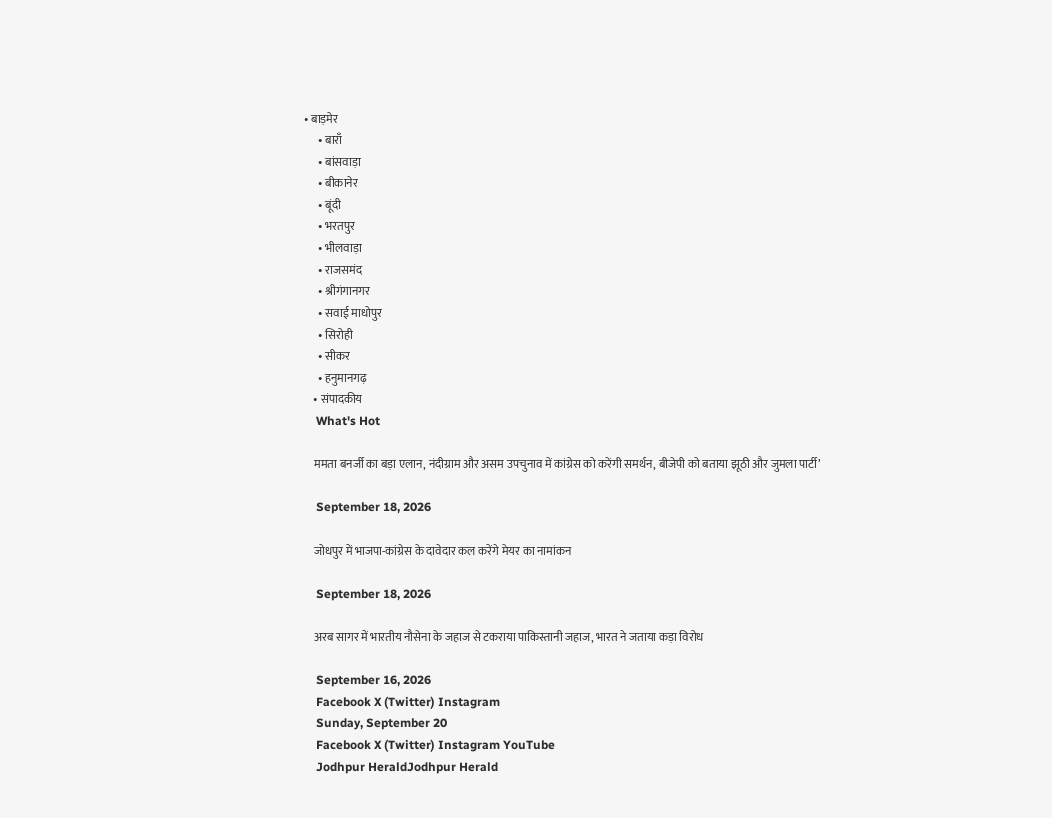• बाड़मेर
      • बाराँ
      • बांसवाड़ा
      • बीकानेर
      • बूंदी
      • भरतपुर
      • भीलवाड़ा
      • राजसमंद
      • श्रीगंगानगर
      • सवाई माधोपुर
      • सिरोही
      • सीकर
      • हनुमानगढ़
    • संपादकीय
    What's Hot

    ममता बनर्जी का बड़ा एलान, नंदीग्राम और असम उपचुनाव में कांग्रेस को करेंगी समर्थन, बीजेपी को बताया झूठी और जुमला पार्टी’

    September 18, 2026

    जोधपुर में भाजपा-कांग्रेस के दावेदार कल करेंगे मेयर का नामांकन

    September 18, 2026

    अरब सागर में भारतीय नौसेना के जहाज से टकराया पाकिस्तानी जहाज, भारत ने जताया कड़ा विरोध

    September 16, 2026
    Facebook X (Twitter) Instagram
    Sunday, September 20
    Facebook X (Twitter) Instagram YouTube
    Jodhpur HeraldJodhpur Herald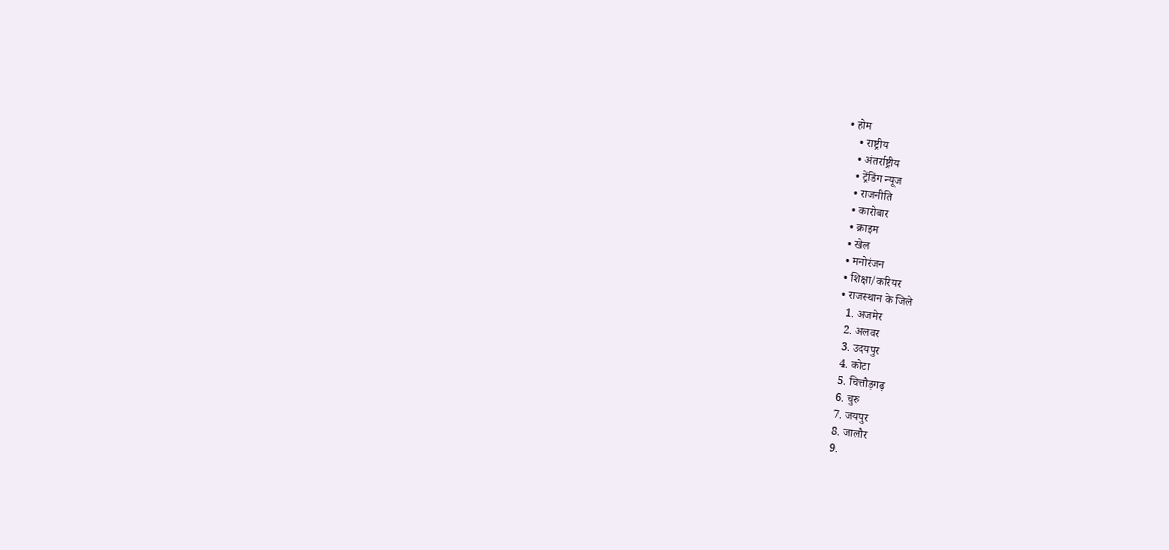• होम
    • राष्ट्रीय
    • अंतर्राष्ट्रीय
    • ट्रेंडिंग न्यूज
    • राजनीति
    • कारोबार
    • क्राइम
    • खेल
    • मनोरंजन
    • शिक्षा/करियर
    • राजस्थान के जिले
      1. अजमेर
      2. अलवर
      3. उदयपुर
      4. कोटा
      5. चित्तौड़गढ़
      6. चुरु
      7. जयपुर
      8. जालौर
      9.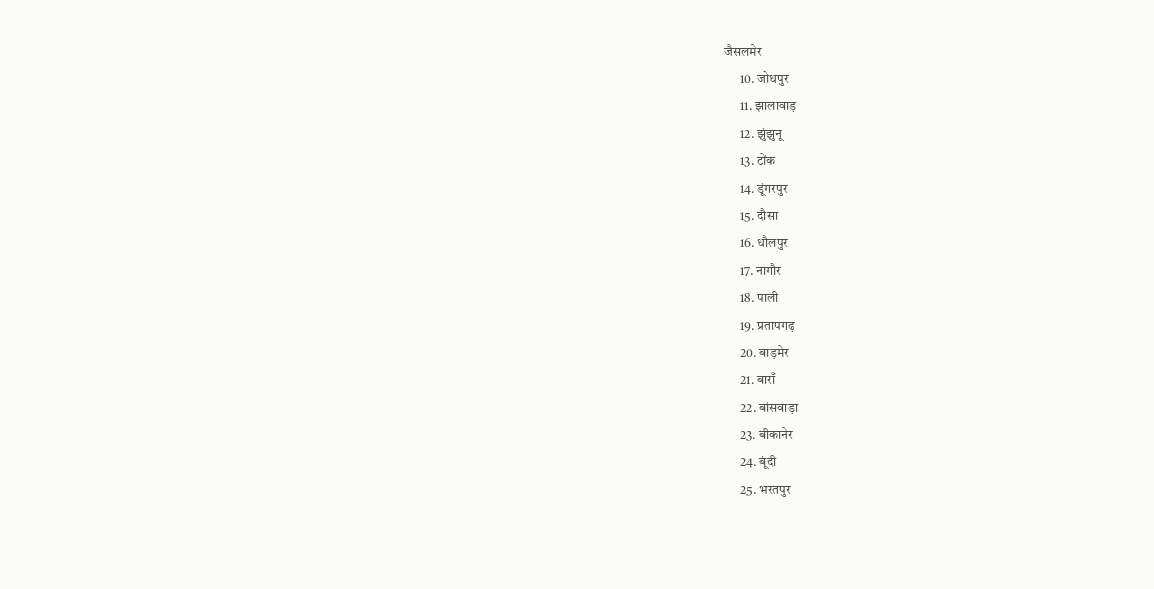जैसलमेर
      10. जोधपुर
      11. झालावाड़
      12. झुंझुनू
      13. टोंक
      14. डूंगरपुर
      15. दौसा
      16. धौलपुर
      17. नागौर
      18. पाली
      19. प्रतापगढ़
      20. बाड़मेर
      21. बाराँ
      22. बांसवाड़ा
      23. बीकानेर
      24. बूंदी
      25. भरतपुर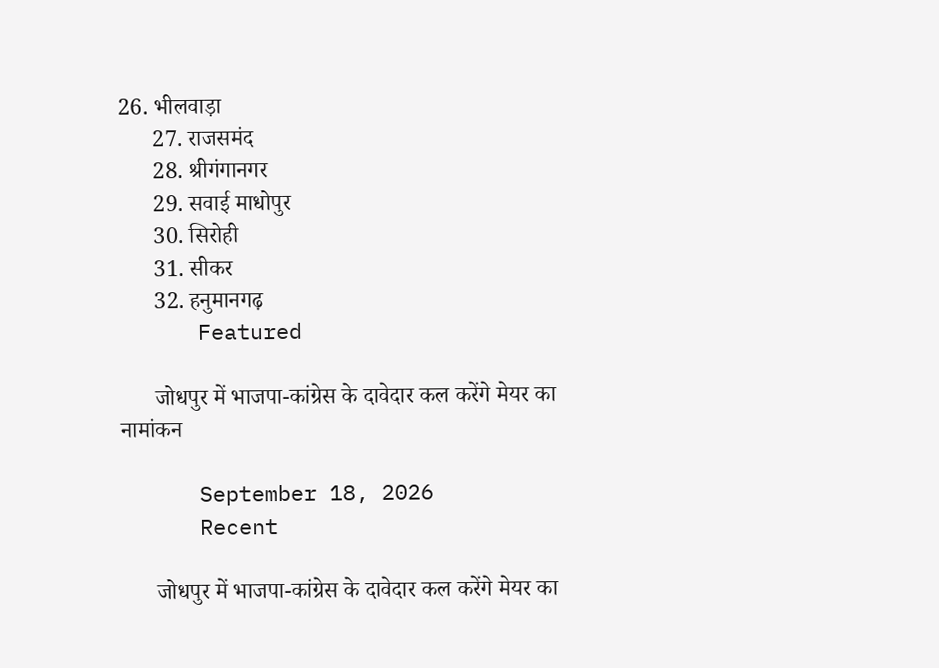26. भीलवाड़ा
      27. राजसमंद
      28. श्रीगंगानगर
      29. सवाई माधोपुर
      30. सिरोही
      31. सीकर
      32. हनुमानगढ़
      Featured

      जोधपुर में भाजपा-कांग्रेस के दावेदार कल करेंगे मेयर का नामांकन

      September 18, 2026
      Recent

      जोधपुर में भाजपा-कांग्रेस के दावेदार कल करेंगे मेयर का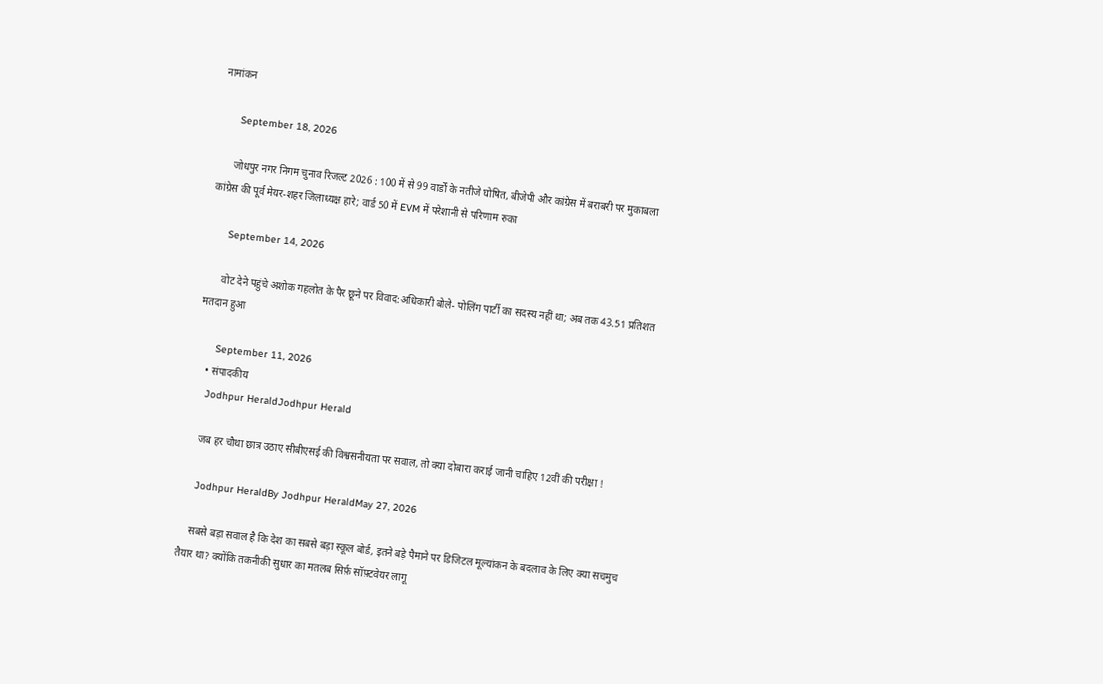नामांकन

      September 18, 2026

      जोधपुर नगर निगम चुनाव रिजल्ट 2026 : 100 में से 99 वार्डों के नतीजे घोषित, बीजेपी और कांग्रेस में बराबरी पर मुकाबला कांग्रेस की पूर्व मेयर-शहर जिलाध्यक्ष हारे; वार्ड 50 में EVM में परेशानी से परिणाम रुका

      September 14, 2026

      वोट देने पहुंचे अशोक गहलोत के पैर छूने पर विवाद:अधिकारी बोले- पोलिंग पार्टी का सदस्य नहीं था; अब तक 43.51 प्रतिशत मतदान हुआ

      September 11, 2026
    • संपादकीय
    Jodhpur HeraldJodhpur Herald

    जब हर चौथा छात्र उठाए सीबीएसई की विश्वसनीयता पर सवाल, तो क्या दोबारा कराई जानी चाहिए 12वीं की परीक्षा !

    Jodhpur HeraldBy Jodhpur HeraldMay 27, 2026

    सबसे बड़ा सवाल है कि देश का सबसे बड़ा स्कूल बोर्ड, इतने बड़े पैमाने पर डिजिटल मूल्यांकन के बदलाव के लिए क्या सचमुच तैयार था? क्योंकि तकनीकी सुधार का मतलब सिर्फ़ सॉफ़्टवेयर लागू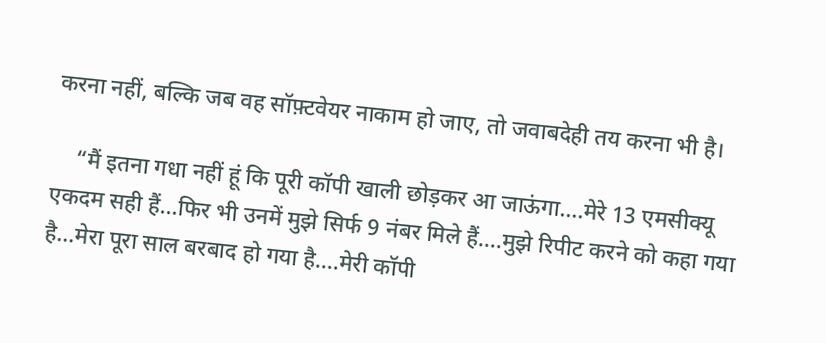करना नहीं, बल्कि जब वह सॉफ़्टवेयर नाकाम हो जाए, तो जवाबदेही तय करना भी है।

    “मैं इतना गधा नहीं हूं कि पूरी कॉपी खाली छोड़कर आ जाऊंगा….मेरे 13 एमसीक्यू एकदम सही हैं…फिर भी उनमें मुझे सिर्फ 9 नंबर मिले हैं….मुझे रिपीट करने को कहा गया है…मेरा पूरा साल बरबाद हो गया है….मेरी कॉपी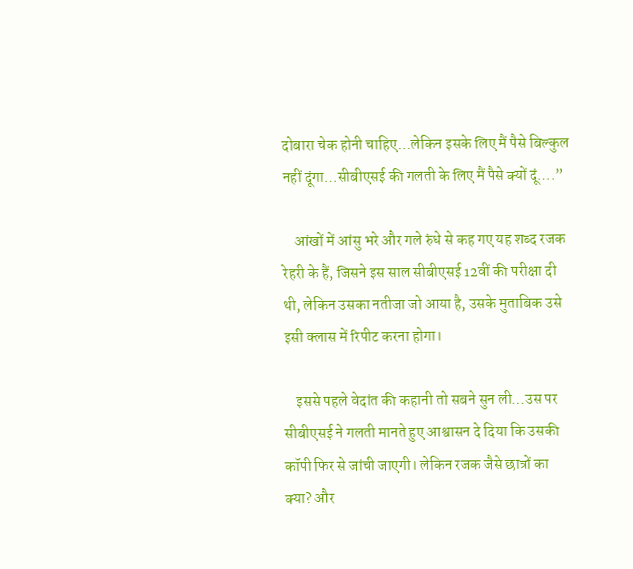दोबारा चेक होनी चाहिए…लेकिन इसके लिए मैं पैसे बिल्कुल नहीं दूंगा…सीबीएसई की गलती के लिए मैं पैसे क्यों दूं….”

    आंखों में आंसु भरे और गले रुंधे से कह गए यह शब्द रजक रेहरी के हैं, जिसने इस साल सीबीएसई 12वीं की परीक्षा दी थी, लेकिन उसका नतीजा जो आया है, उसके मुताबिक उसे इसी क्लास में रिपीट करना होगा।

    इससे पहले वेदांत की कहानी तो सबने सुन ली…उस पर सीबीएसई ने गलती मानते हुए आश्वासन दे दिया कि उसकी कॉपी फिर से जांची जाएगी। लेकिन रजक जैसे छात्रों का क्या? और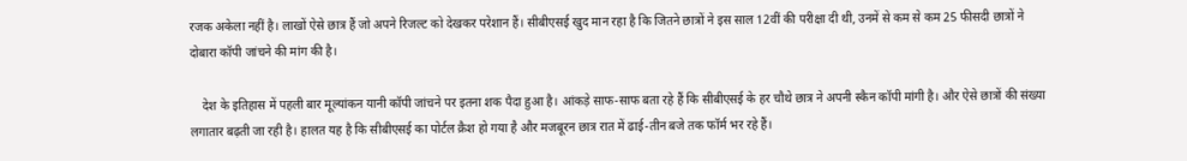रजक अकेला नहीं है। लाखों ऐसे छात्र हैं जो अपने रिजल्ट को देखकर परेशान हैं। सीबीएसई खुद मान रहा है कि जितने छात्रों ने इस साल 12वीं की परीक्षा दी थी, उनमें से कम से कम 25 फीसदी छात्रों ने दोबारा कॉपी जांचने की मांग की है।

    देश के इतिहास में पहली बार मूल्यांकन यानी कॉपी जांचने पर इतना शक पैदा हुआ है। आंकड़े साफ-साफ बता रहे हैं कि सीबीएसई के हर चौथे छात्र ने अपनी स्कैन कॉपी मांगी है। और ऐसे छात्रों की संख्या लगातार बढ़ती जा रही है। हालत यह है कि सीबीएसई का पोर्टल क्रैश हो गया है और मजबूरन छात्र रात में ढाई-तीन बजे तक फॉर्म भर रहे हैं।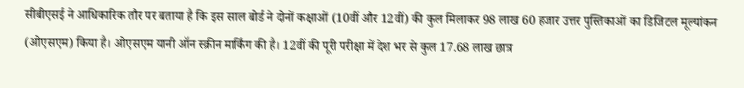सीबीएसई ने आधिकारिक तौर पर बताया है कि इस साल बोर्ड ने दोनों कक्षाओं (10वीं और 12वीं) की कुल मिलाकर 98 लाख 60 हजार उत्तर पुस्तिकाओं का डिजिटल मूल्यांकन (ओएसएम) किया है। ओएसएम यानी ऑन स्क्रीन मार्किंग की है। 12वीं की पूरी परीक्षा में देश भर से कुल 17.68 लाख छात्र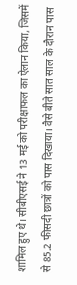शामिल हुए थे। सीबीएसई ने 13 मई को परीक्षाफल का ऐलान किया, जिसमें से 85.2 फीसदी छात्रों को पास दिखाया। वैसे बीते सात साल के दौरान पास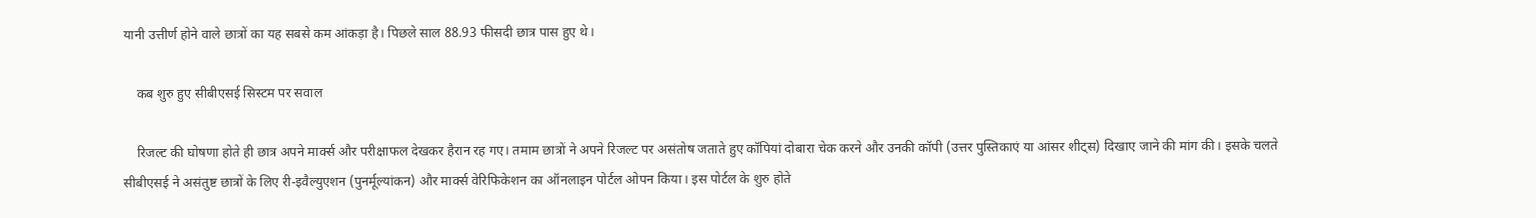यानी उत्तीर्ण होने वाले छात्रों का यह सबसे कम आंकड़ा है। पिछले साल 88.93 फीसदी छात्र पास हुए थे।

    कब शुरु हुए सीबीएसई सिस्टम पर सवाल

    रिजल्ट की घोषणा होते ही छात्र अपने मार्क्स और परीक्षाफल देखकर हैरान रह गए। तमाम छात्रों ने अपने रिजल्ट पर असंतोष जताते हुए कॉपियां दोबारा चेक करने और उनकी कॉपी (उत्तर पुस्तिकाएं या आंसर शीट्स) दिखाए जाने की मांग की। इसके चलते सीबीएसई ने असंतुष्ट छात्रों के लिए री-इवैल्युएशन (पुनर्मूल्यांकन) और मार्क्स वेरिफिकेशन का ऑनलाइन पोर्टल ओपन किया। इस पोर्टल के शुरु होते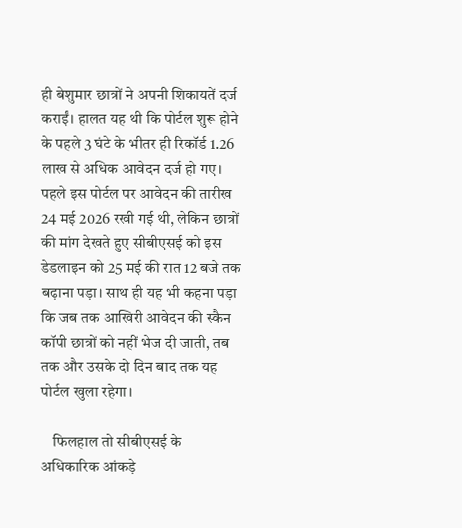ही बेशुमार छात्रों ने अपनी शिकायतें दर्ज कराईं। हालत यह थी कि पोर्टल शुरू होने के पहले 3 घंटे के भीतर ही रिकॉर्ड 1.26 लाख से अधिक आवेदन दर्ज हो गए। पहले इस पोर्टल पर आवेदन की तारीख 24 मई 2026 रखी गई थी, लेकिन छात्रों की मांग देखते हुए सीबीएसई को इस डेडलाइन को 25 मई की रात 12 बजे तक बढ़ाना पड़ा। साथ ही यह भी कहना पड़ा कि जब तक आखिरी आवेदन की स्कैन कॉपी छात्रों को नहीं भेज दी जाती, तब तक और उसके दो दिन बाद तक यह पोर्टल खुला रहेगा।

    फिलहाल तो सीबीएसई के अधिकारिक आंकड़े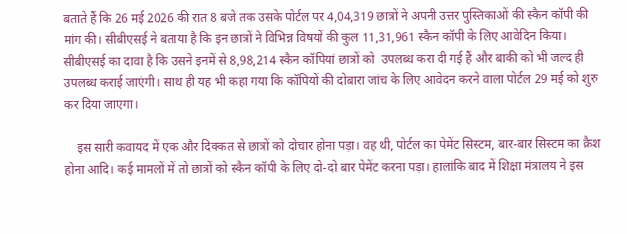बताते हैं कि 26 मई 2026 की रात 8 बजे तक उसके पोर्टल पर 4,04,319 छात्रों ने अपनी उत्तर पुस्तिकाओं की स्कैन कॉपी की मांग की। सीबीएसई ने बताया है कि इन छात्रों ने विभिन्न विषयों की कुल 11,31,961 स्कैन कॉपी के लिए आवेदिन किया। सीबीएसई का दावा है कि उसने इनमें से 8,98,214 स्कैन कॉपियां छात्रों को  उपलब्ध करा दी गई हैं और बाकी को भी जल्द ही उपलब्ध कराई जाएंगी। साथ ही यह भी कहा गया कि कॉपियों की दोबारा जांच के लिए आवेदन करने वाला पोर्टल 29 मई को शुरु कर दिया जाएगा।

    इस सारी कवायद में एक और दिक्कत से छात्रों को दोचार होना पड़ा। वह थी, पोर्टल का पेमेंट सिस्टम, बार-बार सिस्टम का क्रैश होना आदि। कई मामलों में तो छात्रों को स्कैन कॉपी के लिए दो-दो बार पेमेंट करना पड़ा। हालांकि बाद में शिक्षा मंत्रालय ने इस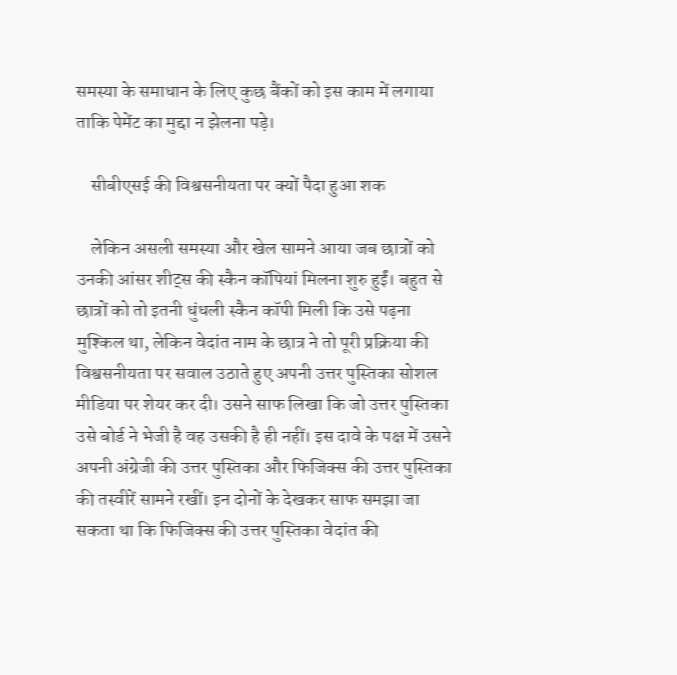समस्या के समाधान के लिए कुछ बैंकों को इस काम में लगाया ताकि पेमेंट का मुद्दा न झेलना पड़े।

    सीबीएसई की विश्वसनीयता पर क्यों पैदा हुआ शक

    लेकिन असली समस्या और खेल सामने आया जब छात्रों को उनकी आंसर शीट्स की स्कैन कॉपियां मिलना शुरु हुईं। बहुत से छात्रों को तो इतनी धुंधली स्कैन कॉपी मिली कि उसे पढ़ना मुश्किल था, लेकिन वेदांत नाम के छात्र ने तो पूरी प्रक्रिया की विश्वसनीयता पर सवाल उठाते हुए अपनी उत्तर पुस्तिका सोशल मीडिया पर शेयर कर दी। उसने साफ लिखा कि जो उत्तर पुस्तिका उसे बोर्ड ने भेजी है वह उसकी है ही नहीं। इस दावे के पक्ष में उसने अपनी अंग्रेजी की उत्तर पुस्तिका और फिजिक्स की उत्तर पुस्तिका की तस्वीरें सामने रखीं। इन दोनों के देखकर साफ समझा जा सकता था कि फिजिक्स की उत्तर पुस्तिका वेदांत की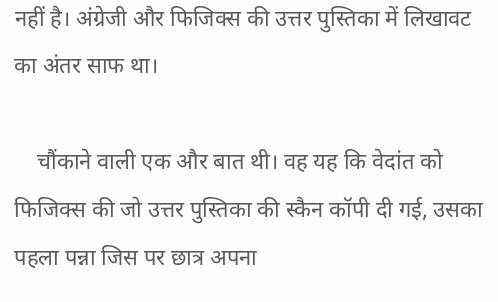नहीं है। अंग्रेजी और फिजिक्स की उत्तर पुस्तिका में लिखावट का अंतर साफ था।

    चौंकाने वाली एक और बात थी। वह यह कि वेदांत को फिजिक्स की जो उत्तर पुस्तिका की स्कैन कॉपी दी गई, उसका पहला पन्ना जिस पर छात्र अपना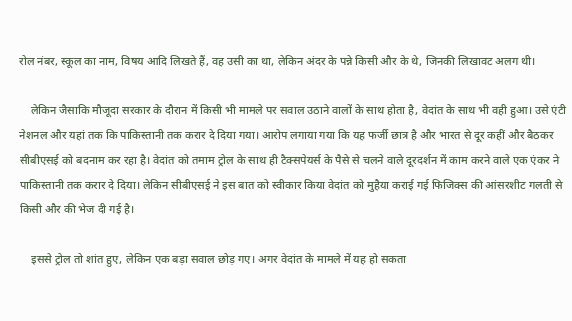रोल नंबर, स्कूल का नाम, विषय आदि लिखते हैं, वह उसी का था, लेकिन अंदर के पन्ने किसी और के थे, जिनकी लिखावट अलग थी।

    लेकिन जैसाकि मौजूदा सरकार के दौरान में किसी भी मामले पर सवाल उठाने वालों के साथ होता है, वेदांत के साथ भी वही हुआ। उसे एंटी नेशनल और यहां तक कि पाकिस्तानी तक करार दे दिया गया। आरोप लगाया गया कि यह फर्जी छात्र है और भारत से दूर कहीं और बैठकर सीबीएसई को बदनाम कर रहा है। वेदांत को तमाम ट्रोल के साथ ही टैक्सपेयर्स के पैसे से चलने वाले दूरदर्शन में काम करने वाले एक एंकर ने पाकिस्तानी तक करार दे दिया। लेकिन सीबीएसई ने इस बात को स्वीकार किया वेदांत को मुहैया कराई गई फिजिक्स की आंसरशीट गलती से किसी और की भेज दी गई है।

    इससे ट्रोल तो शांत हुए, लेकिन एक बड़ा सवाल छोड़ गए। अगर वेदांत के मामले में यह हो सकता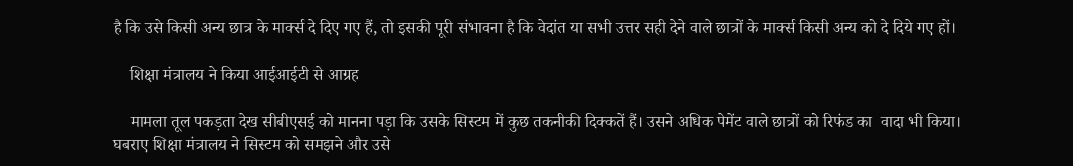है कि उसे किसी अन्य छात्र के मार्क्स दे दिए गए हैं, तो इसकी पूरी संभावना है कि वेदांत या सभी उत्तर सही देने वाले छात्रों के मार्क्स किसी अन्य को दे दिये गए हों।

    शिक्षा मंत्रालय ने किया आईआईटी से आग्रह

    मामला तूल पकड़ता देख सीबीएसई को मानना पड़ा कि उसके सिस्टम में कुछ तकनीकी दिक्कतें हैं। उसने अधिक पेमेंट वाले छात्रों को रिफंड का  वादा भी किया। घबराए शिक्षा मंत्रालय ने सिस्टम को समझने और उसे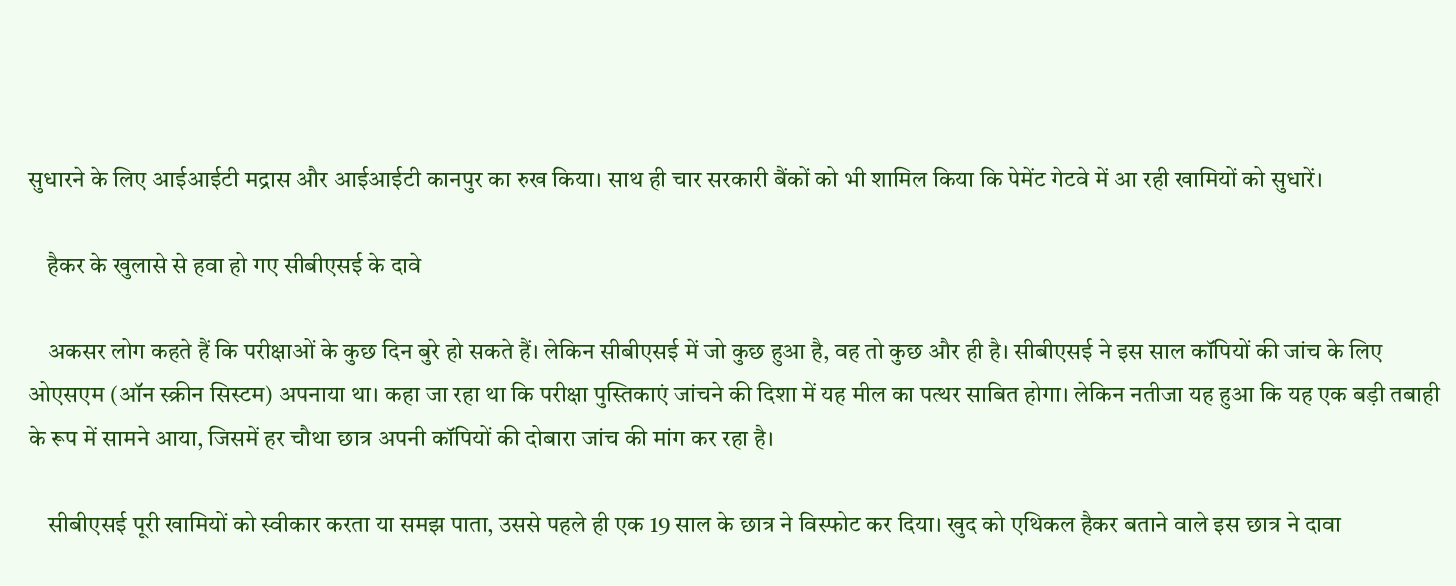सुधारने के लिए आईआईटी मद्रास और आईआईटी कानपुर का रुख किया। साथ ही चार सरकारी बैंकों को भी शामिल किया कि पेमेंट गेटवे में आ रही खामियों को सुधारें।

    हैकर के खुलासे से हवा हो गए सीबीएसई के दावे

    अकसर लोग कहते हैं कि परीक्षाओं के कुछ दिन बुरे हो सकते हैं। लेकिन सीबीएसई में जो कुछ हुआ है, वह तो कुछ और ही है। सीबीएसई ने इस साल कॉपियों की जांच के लिए ओएसएम (ऑन स्क्रीन सिस्टम) अपनाया था। कहा जा रहा था कि परीक्षा पुस्तिकाएं जांचने की दिशा में यह मील का पत्थर साबित होगा। लेकिन नतीजा यह हुआ कि यह एक बड़ी तबाही के रूप में सामने आया, जिसमें हर चौथा छात्र अपनी कॉपियों की दोबारा जांच की मांग कर रहा है।

    सीबीएसई पूरी खामियों को स्वीकार करता या समझ पाता, उससे पहले ही एक 19 साल के छात्र ने विस्फोट कर दिया। खुद को एथिकल हैकर बताने वाले इस छात्र ने दावा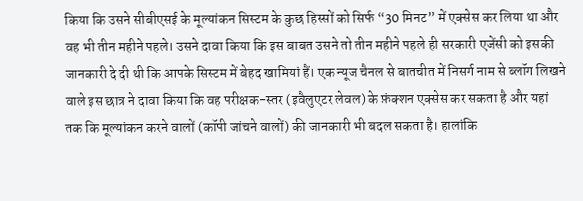किया कि उसने सीबीएसई के मूल्यांकन सिस्टम के कुछ हिस्सों को सिर्फ “30 मिनट” में एक्सेस कर लिया था और वह भी तीन महीने पहले। उसने दावा किया कि इस बाबत उसने तो तीन महीने पहले ही सरकारी एजेंसी को इसकी जानकारी दे दी थी कि आपके सिस्टम में बेहद खामियां हैं। एक न्यूज चैनल से बातचीत में निसर्ग नाम से ब्लॉग लिखने वाले इस छात्र ने दावा किया कि वह परीक्षक-स्तर (इवैलुएटर लेवल) के फ़ंक्शन एक्सेस कर सकता है और यहां तक कि मूल्यांकन करने वालों (कॉपी जांचने वालों) की जानकारी भी बदल सकता है। हालांकि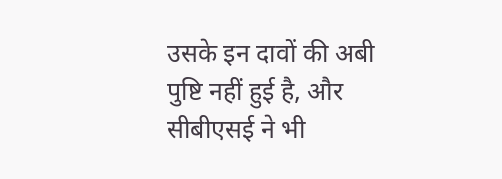उसके इन दावों की अबी पुष्टि नहीं हुई है, और सीबीएसई ने भी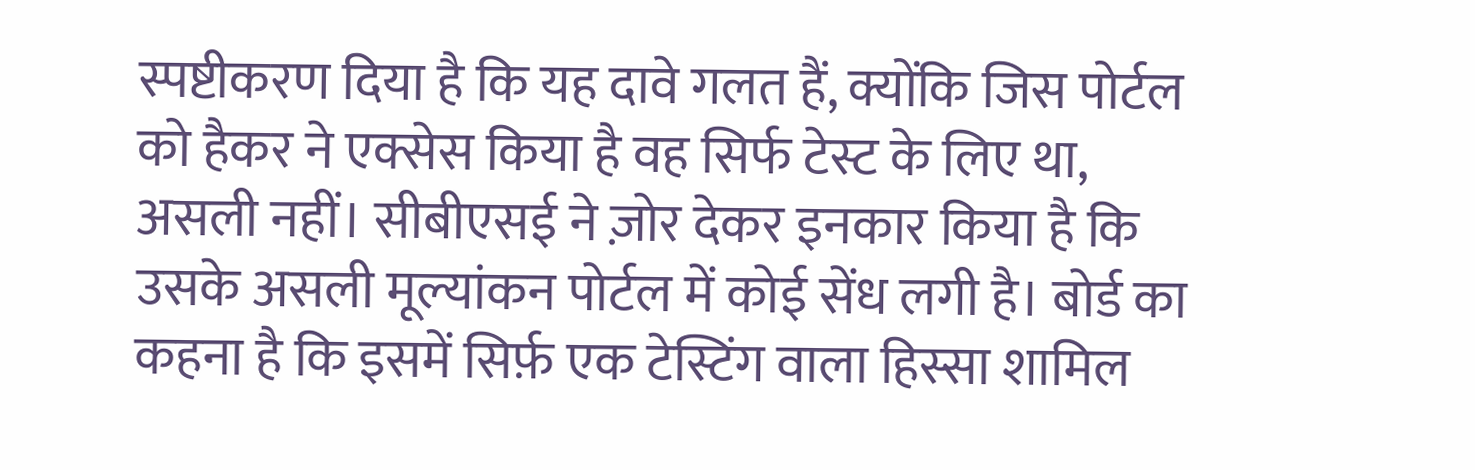स्पष्टीकरण दिया है कि यह दावे गलत हैं, क्योंकि जिस पोर्टल को हैकर ने एक्सेस किया है वह सिर्फ टेस्ट के लिए था, असली नहीं। सीबीएसई ने ज़ोर देकर इनकार किया है कि उसके असली मूल्यांकन पोर्टल में कोई सेंध लगी है। बोर्ड का कहना है कि इसमें सिर्फ़ एक टेस्टिंग वाला हिस्सा शामिल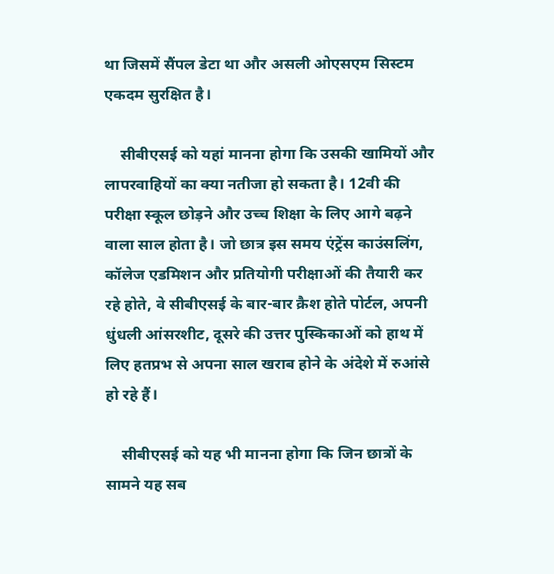था जिसमें सैंपल डेटा था और असली ओएसएम सिस्टम एकदम सुरक्षित है।

    सीबीएसई को यहां मानना होगा कि उसकी खामियों और लापरवाहियों का क्या नतीजा हो सकता है। 12वी की परीक्षा स्कूल छोड़ने और उच्च शिक्षा के लिए आगे बढ़ने वाला साल होता है। जो छात्र इस समय एंट्रेंस काउंसलिंग, कॉलेज एडमिशन और प्रतियोगी परीक्षाओं की तैयारी कर रहे होते, वे सीबीएसई के बार-बार क्रैश होते पोर्टल, अपनी धुंधली आंसरशीट, दूसरे की उत्तर पुस्किकाओं को हाथ में लिए हतप्रभ से अपना साल खराब होने के अंदेशे में रुआंसे हो रहे हैं।

    सीबीएसई को यह भी मानना होगा कि जिन छात्रों के सामने यह सब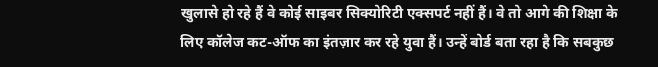खुलासे हो रहे हैं वे कोई साइबर सिक्योरिटी एक्सपर्ट नहीं हैं। वे तो आगे की शिक्षा के लिए कॉलेज कट-ऑफ का इंतज़ार कर रहे युवा हैं। उन्हें बोर्ड बता रहा है कि सबकुछ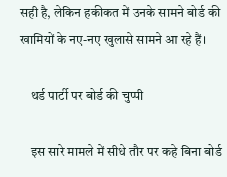सही है, लेकिन हकीकत में उनके सामने बोर्ड की खामियों के नए-नए खुलासे सामने आ रहे हैं।

    थर्ड पार्टी पर बोर्ड की चुप्पी

    इस सारे मामले में सीधे तौर पर कहे बिना बोर्ड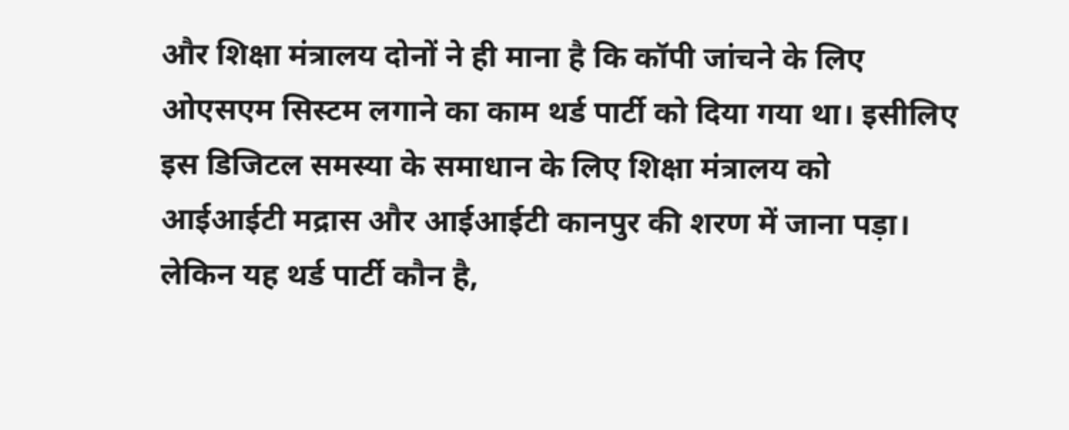और शिक्षा मंत्रालय दोनों ने ही माना है कि कॉपी जांचने के लिए ओएसएम सिस्टम लगाने का काम थर्ड पार्टी को दिया गया था। इसीलिए इस डिजिटल समस्या के समाधान के लिए शिक्षा मंत्रालय को आईआईटी मद्रास और आईआईटी कानपुर की शरण में जाना पड़ा। लेकिन यह थर्ड पार्टी कौन है,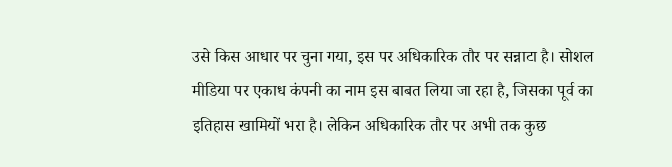उसे किस आधार पर चुना गया, इस पर अधिकारिक तौर पर सन्नाटा है। सोशल मीडिया पर एकाध कंपनी का नाम इस बाबत लिया जा रहा है, जिसका पूर्व का इतिहास खामियों भरा है। लेकिन अधिकारिक तौर पर अभी तक कुछ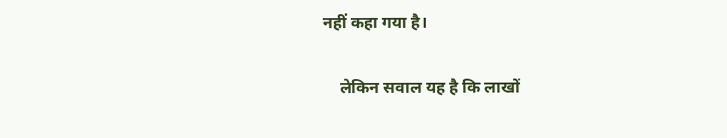नहीं कहा गया है।

    लेकिन सवाल यह है कि लाखों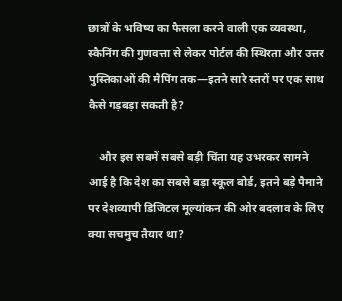छात्रों के भविष्य का फैसला करने वाली एक व्यवस्था, स्कैनिंग की गुणवत्ता से लेकर पोर्टल की स्थिरता और उत्तर पुस्तिकाओं की मैपिंग तक—इतने सारे स्तरों पर एक साथ कैसे गड़बड़ा सकती है?

    और इस सबमें सबसे बड़ी चिंता यह उभरकर सामने आई है कि देश का सबसे बड़ा स्कूल बोर्ड, इतने बड़े पैमाने पर देशव्यापी डिजिटल मूल्यांकन की ओर बदलाव के लिए क्या सचमुच तैयार था?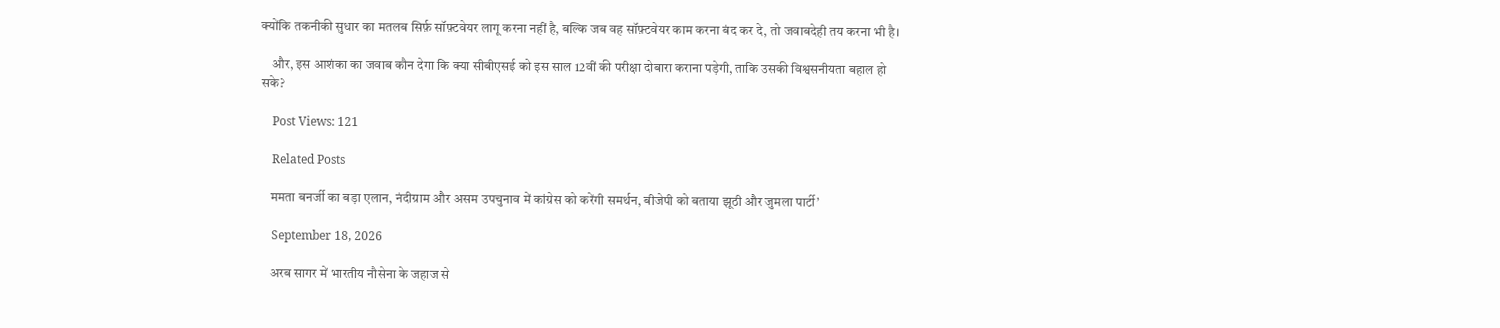क्योंकि तकनीकी सुधार का मतलब सिर्फ़ सॉफ़्टवेयर लागू करना नहीं है, बल्कि जब वह सॉफ़्टवेयर काम करना बंद कर दे, तो जवाबदेही तय करना भी है।

    और, इस आशंका का जवाब कौन देगा कि क्या सीबीएसई को इस साल 12वीं की परीक्षा दोबारा कराना पड़ेगी, ताकि उसकी विश्वसनीयता बहाल हो सके?

    Post Views: 121

    Related Posts

    ममता बनर्जी का बड़ा एलान, नंदीग्राम और असम उपचुनाव में कांग्रेस को करेंगी समर्थन, बीजेपी को बताया झूठी और जुमला पार्टी’

    September 18, 2026

    अरब सागर में भारतीय नौसेना के जहाज से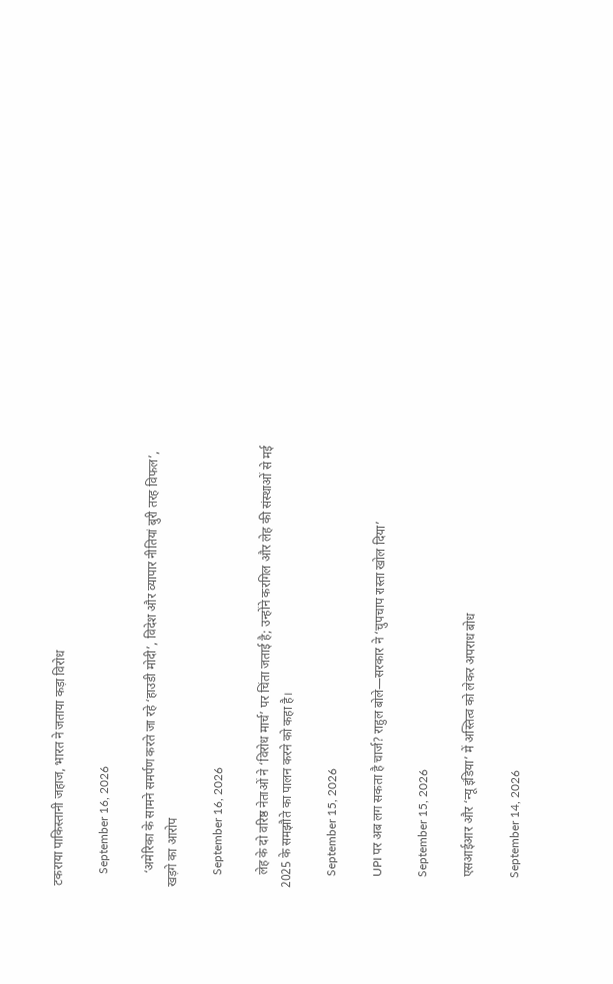टकराया पाकिस्तानी जहाज, भारत ने जताया कड़ा विरोध

    September 16, 2026

    ‘अमेरिका के सामने समर्पण करते जा रहे ‘हाउडी मोदी’, विदेश और व्यापार नीतियां बुरी तरह विफल’, खड़गे का आरोप

    September 16, 2026

    लेह के दो वरिष्ठ नेताओं ने ‘विरोध मार्च’ पर चिंता जताई है; उन्होंने करगिल और लेह की संस्थाओं से मई 2025 के समझौते का पालन करने को कहा है।

    September 15, 2026

    UPI पर अब लग सकता है चार्ज? राहुल बोले—सरकार ने ‘चुपचाप रास्ता खोल दिया’

    September 15, 2026

    एसआईआर और ‘न्यू इंडिया’ में अस्तित्व को लेकर अपराध बोध

    September 14, 2026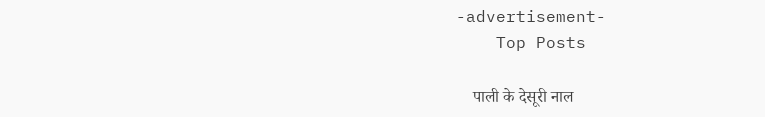-advertisement-
    Top Posts

    पाली के देसूरी नाल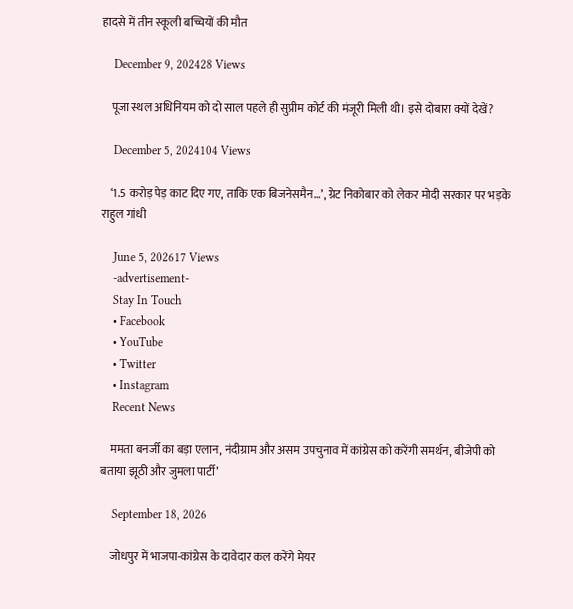हादसे में तीन स्कूली बच्चियों की मौत

    December 9, 202428 Views

    पूजा स्थल अधिनियम को दो साल पहले ही सुप्रीम कोर्ट की मंजूरी मिली थी। इसे दोबारा क्यों देखें?

    December 5, 2024104 Views

    ‘1.5 करोड़ पेड़ काट दिए गए, ताकि एक बिजनेसमैन…’, ग्रेट निकोबार को लेकर मोदी सरकार पर भड़के राहुल गांधी

    June 5, 202617 Views
    -advertisement-
    Stay In Touch
    • Facebook
    • YouTube
    • Twitter
    • Instagram
    Recent News

    ममता बनर्जी का बड़ा एलान, नंदीग्राम और असम उपचुनाव में कांग्रेस को करेंगी समर्थन, बीजेपी को बताया झूठी और जुमला पार्टी’

    September 18, 2026

    जोधपुर में भाजपा-कांग्रेस के दावेदार कल करेंगे मेयर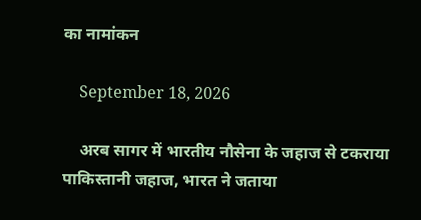का नामांकन

    September 18, 2026

    अरब सागर में भारतीय नौसेना के जहाज से टकराया पाकिस्तानी जहाज, भारत ने जताया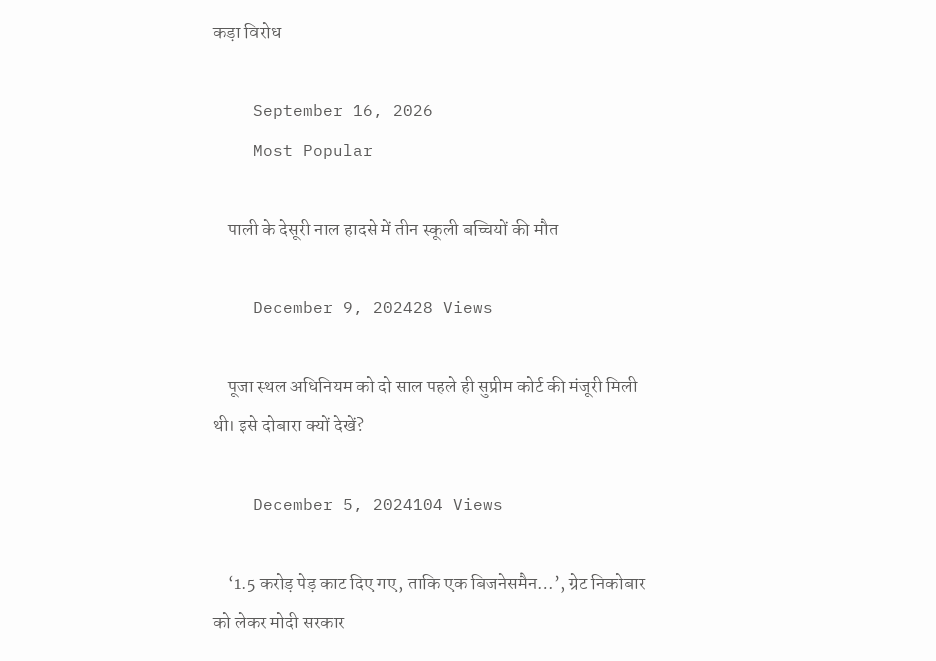कड़ा विरोध

    September 16, 2026
    Most Popular

    पाली के देसूरी नाल हादसे में तीन स्कूली बच्चियों की मौत

    December 9, 202428 Views

    पूजा स्थल अधिनियम को दो साल पहले ही सुप्रीम कोर्ट की मंजूरी मिली थी। इसे दोबारा क्यों देखें?

    December 5, 2024104 Views

    ‘1.5 करोड़ पेड़ काट दिए गए, ताकि एक बिजनेसमैन…’, ग्रेट निकोबार को लेकर मोदी सरकार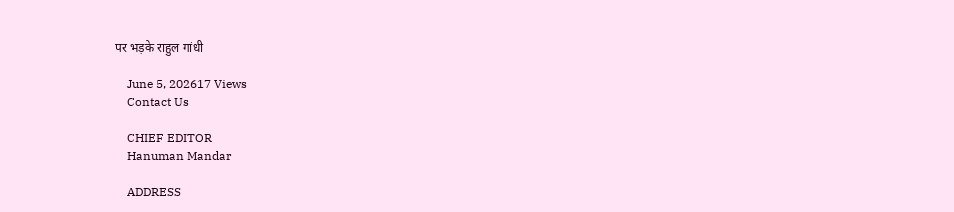पर भड़के राहुल गांधी

    June 5, 202617 Views
    Contact Us

    CHIEF EDITOR
    Hanuman Mandar

    ADDRESS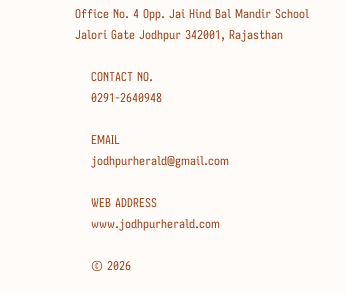Office No. 4 Opp. Jai Hind Bal Mandir School Jalori Gate Jodhpur 342001, Rajasthan

    CONTACT NO.
    0291-2640948

    EMAIL
    jodhpurherald@gmail.com

    WEB ADDRESS
    www.jodhpurherald.com

    © 2026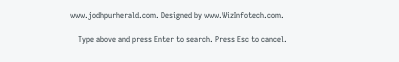www.jodhpurherald.com. Designed by www.WizInfotech.com.

    Type above and press Enter to search. Press Esc to cancel.